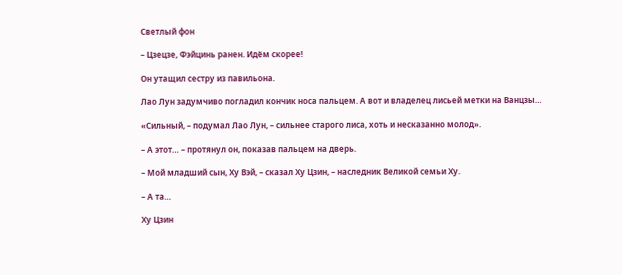Светлый фон

– Цзецзе, Фэйцинь ранен. Идём скорее!

Он утащил сестру из павильона.

Лао Лун задумчиво погладил кончик носа пальцем. А вот и владелец лисьей метки на Ванцзы…

«Сильный, – подумал Лао Лун, – сильнее старого лиса, хоть и несказанно молод».

– А этот… – протянул он, показав пальцем на дверь.

– Мой младший сын, Ху Вэй, – сказал Ху Цзин, – наследник Великой семьи Ху.

– А та…

Ху Цзин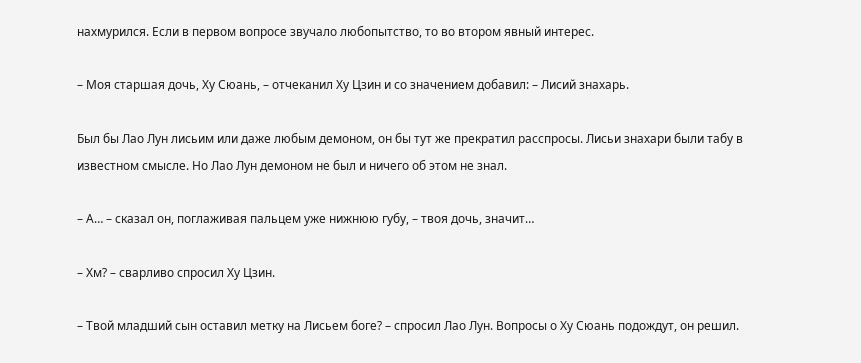нахмурился. Если в первом вопросе звучало любопытство, то во втором явный интерес.

– Моя старшая дочь, Ху Сюань, – отчеканил Ху Цзин и со значением добавил: – Лисий знахарь.

Был бы Лао Лун лисьим или даже любым демоном, он бы тут же прекратил расспросы. Лисьи знахари были табу в известном смысле. Но Лао Лун демоном не был и ничего об этом не знал.

– А… – сказал он, поглаживая пальцем уже нижнюю губу, – твоя дочь, значит…

– Хм? – сварливо спросил Ху Цзин.

– Твой младший сын оставил метку на Лисьем боге? – спросил Лао Лун. Вопросы о Ху Сюань подождут, он решил.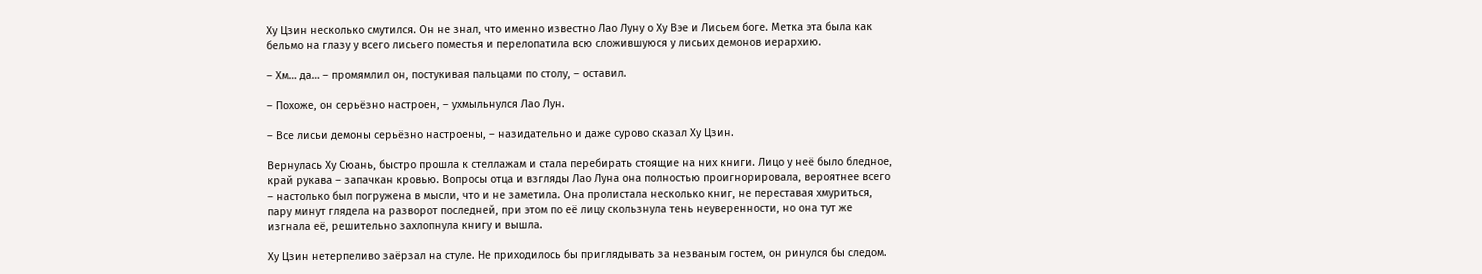Ху Цзин несколько смутился. Он не знал, что именно известно Лао Луну о Ху Вэе и Лисьем боге. Метка эта была как бельмо на глазу у всего лисьего поместья и перелопатила всю сложившуюся у лисьих демонов иерархию.

– Хм… да… – промямлил он, постукивая пальцами по столу, – оставил.

– Похоже, он серьёзно настроен, – ухмыльнулся Лао Лун.

– Все лисьи демоны серьёзно настроены, – назидательно и даже сурово сказал Ху Цзин.

Вернулась Ху Сюань, быстро прошла к стеллажам и стала перебирать стоящие на них книги. Лицо у неё было бледное, край рукава – запачкан кровью. Вопросы отца и взгляды Лао Луна она полностью проигнорировала, вероятнее всего – настолько был погружена в мысли, что и не заметила. Она пролистала несколько книг, не переставая хмуриться, пару минут глядела на разворот последней, при этом по её лицу скользнула тень неуверенности, но она тут же изгнала её, решительно захлопнула книгу и вышла.

Ху Цзин нетерпеливо заёрзал на стуле. Не приходилось бы приглядывать за незваным гостем, он ринулся бы следом.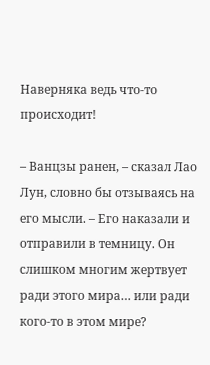Наверняка ведь что-то происходит!

– Ванцзы ранен, – сказал Лао Лун, словно бы отзываясь на его мысли. – Его наказали и отправили в темницу. Он слишком многим жертвует ради этого мира… или ради кого-то в этом мире?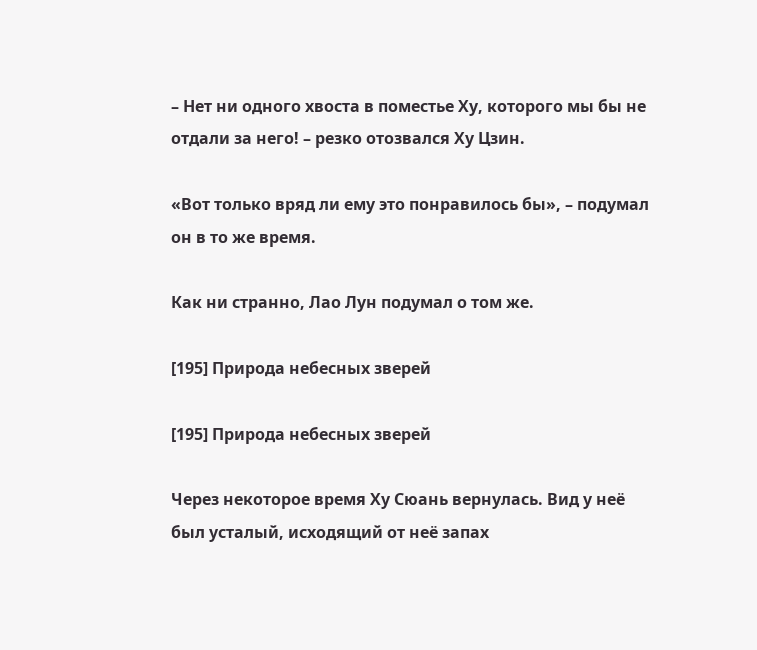– Нет ни одного хвоста в поместье Ху, которого мы бы не отдали за него! – резко отозвался Ху Цзин.

«Вот только вряд ли ему это понравилось бы», – подумал он в то же время.

Как ни странно, Лао Лун подумал о том же.

[195] Природа небесных зверей

[195] Природа небесных зверей

Через некоторое время Ху Сюань вернулась. Вид у неё был усталый, исходящий от неё запах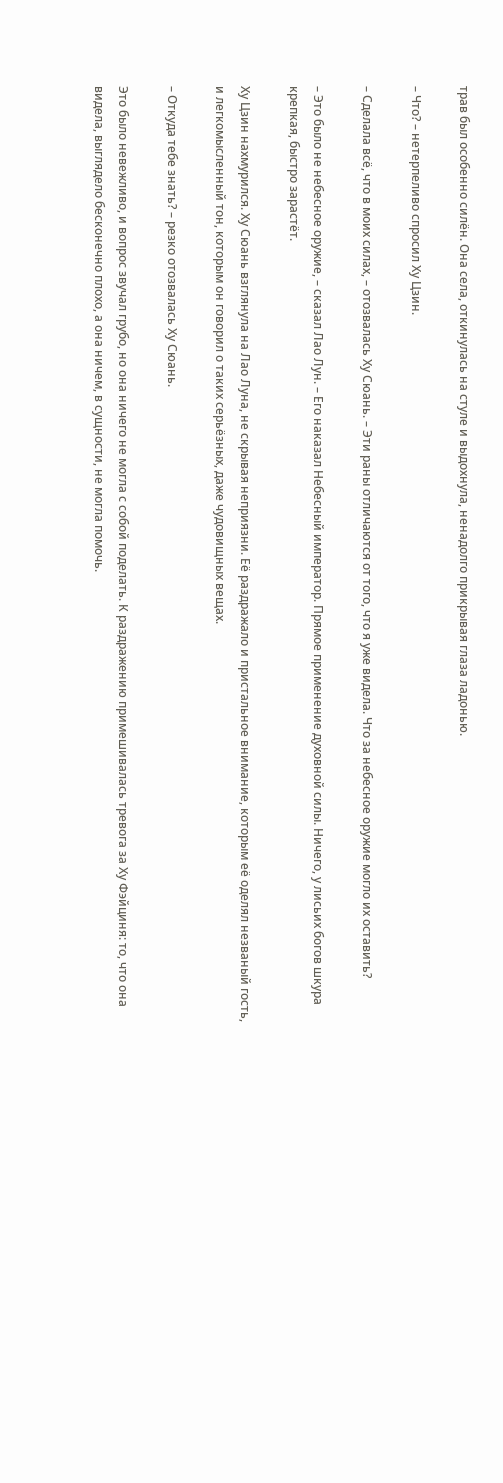трав был особенно силён. Она села, откинулась на стуле и выдохнула, ненадолго прикрывая глаза ладонью.

– Что? – нетерпеливо спросил Ху Цзин.

– Сделала всё, что в моих силах, – отозвалась Ху Сюань. – Эти раны отличаются от того, что я уже видела. Что за небесное оружие могло их оставить?

– Это было не небесное оружие, – сказал Лао Лун. – Его наказал Небесный император. Прямое применение духовной силы. Ничего, у лисьих богов шкура крепкая, быстро зарастёт.

Ху Цзин нахмурился. Ху Сюань взглянула на Лао Луна, не скрывая неприязни. Её раздражало и пристальное внимание, которым её оделял незваный гость, и легкомысленный тон, которым он говорил о таких серьёзных, даже чудовищных вещах.

– Откуда тебе знать? – резко отозвалась Ху Сюань.

Это было невежливо, и вопрос звучал грубо, но она ничего не могла с собой поделать. К раздражению примешивалась тревога за Ху Фэйциня: то, что она видела, выглядело бесконечно плохо, а она ничем, в сущности, не могла помочь.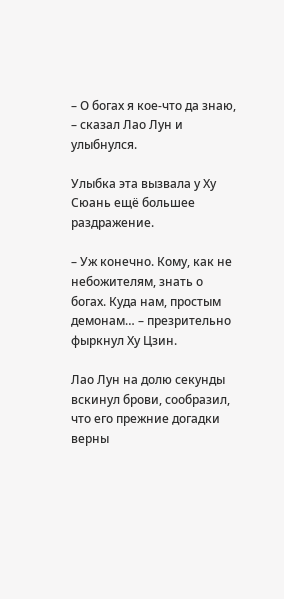– О богах я кое-что да знаю, – сказал Лао Лун и улыбнулся.

Улыбка эта вызвала у Ху Сюань ещё большее раздражение.

– Уж конечно. Кому, как не небожителям, знать о богах. Куда нам, простым демонам… – презрительно фыркнул Ху Цзин.

Лао Лун на долю секунды вскинул брови, сообразил, что его прежние догадки верны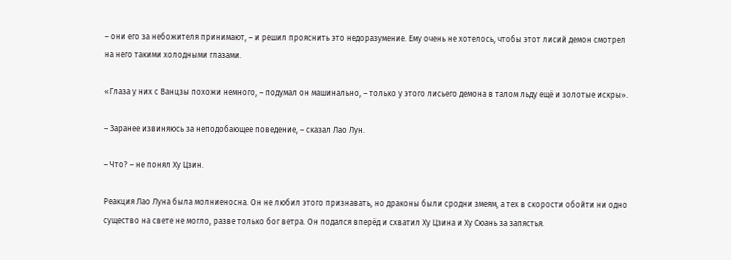– они его за небожителя принимают, – и решил прояснить это недоразумение. Ему очень не хотелось, чтобы этот лисий демон смотрел на него такими холодными глазами.

«Глаза у них с Ванцзы похожи немного, – подумал он машинально, – только у этого лисьего демона в талом льду ещё и золотые искры».

– Заранее извиняюсь за неподобающее поведение, – сказал Лао Лун.

– Что? – не понял Ху Цзин.

Реакция Лао Луна была молниеносна. Он не любил этого признавать, но драконы были сродни змеям, а тех в скорости обойти ни одно существо на свете не могло, разве только бог ветра. Он подался вперёд и схватил Ху Цзина и Ху Сюань за запястья.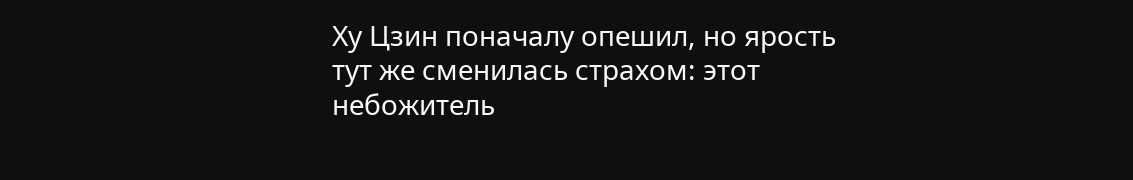Ху Цзин поначалу опешил, но ярость тут же сменилась страхом: этот небожитель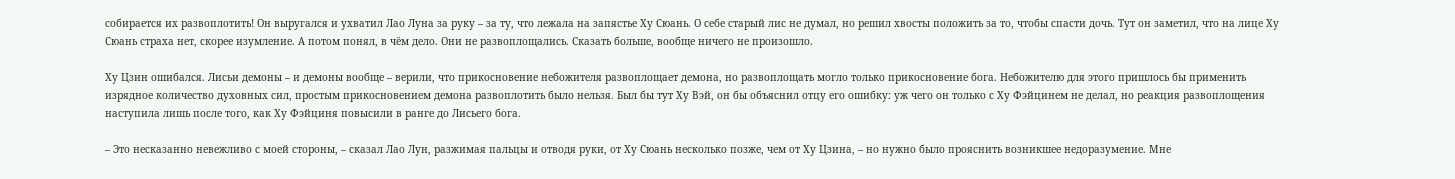собирается их развоплотить! Он выругался и ухватил Лао Луна за руку – за ту, что лежала на запястье Ху Сюань. О себе старый лис не думал, но решил хвосты положить за то, чтобы спасти дочь. Тут он заметил, что на лице Ху Сюань страха нет, скорее изумление. А потом понял, в чём дело. Они не развоплощались. Сказать больше, вообще ничего не произошло.

Ху Цзин ошибался. Лисьи демоны – и демоны вообще – верили, что прикосновение небожителя развоплощает демона, но развоплощать могло только прикосновение бога. Небожителю для этого пришлось бы применить изрядное количество духовных сил, простым прикосновением демона развоплотить было нельзя. Был бы тут Ху Вэй, он бы объяснил отцу его ошибку: уж чего он только с Ху Фэйцинем не делал, но реакция развоплощения наступила лишь после того, как Ху Фэйциня повысили в ранге до Лисьего бога.

– Это несказанно невежливо с моей стороны, – сказал Лао Лун, разжимая пальцы и отводя руки, от Ху Сюань несколько позже, чем от Ху Цзина, – но нужно было прояснить возникшее недоразумение. Мне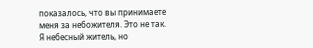показалось, что вы принимаете меня за небожителя. Это не так. Я небесный житель, но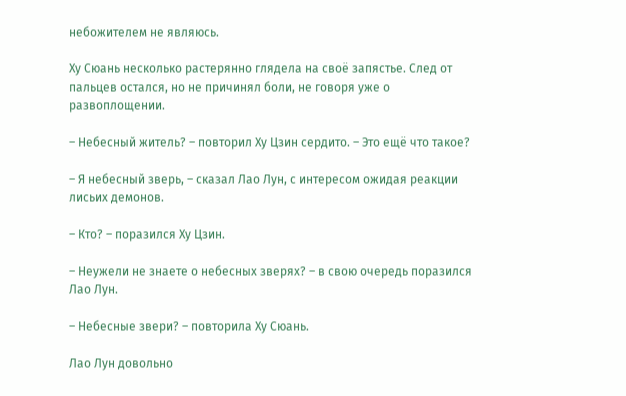небожителем не являюсь.

Ху Сюань несколько растерянно глядела на своё запястье. След от пальцев остался, но не причинял боли, не говоря уже о развоплощении.

– Небесный житель? – повторил Ху Цзин сердито. – Это ещё что такое?

– Я небесный зверь, – сказал Лао Лун, с интересом ожидая реакции лисьих демонов.

– Кто? – поразился Ху Цзин.

– Неужели не знаете о небесных зверях? – в свою очередь поразился Лао Лун.

– Небесные звери? – повторила Ху Сюань.

Лао Лун довольно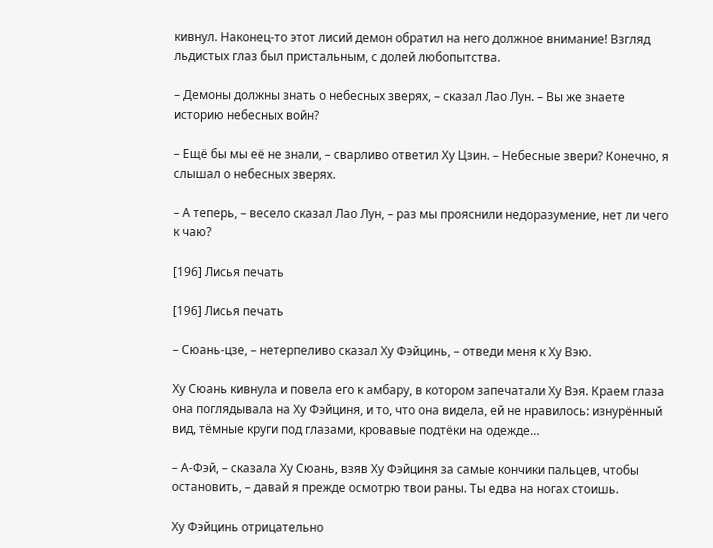кивнул. Наконец-то этот лисий демон обратил на него должное внимание! Взгляд льдистых глаз был пристальным, с долей любопытства.

– Демоны должны знать о небесных зверях, – сказал Лао Лун. – Вы же знаете историю небесных войн?

– Ещё бы мы её не знали, – сварливо ответил Ху Цзин. – Небесные звери? Конечно, я слышал о небесных зверях.

– А теперь, – весело сказал Лао Лун, – раз мы прояснили недоразумение, нет ли чего к чаю?

[196] Лисья печать

[196] Лисья печать

– Сюань-цзе, – нетерпеливо сказал Ху Фэйцинь, – отведи меня к Ху Вэю.

Ху Сюань кивнула и повела его к амбару, в котором запечатали Ху Вэя. Краем глаза она поглядывала на Ху Фэйциня, и то, что она видела, ей не нравилось: изнурённый вид, тёмные круги под глазами, кровавые подтёки на одежде…

– А-Фэй, – сказала Ху Сюань, взяв Ху Фэйциня за самые кончики пальцев, чтобы остановить, – давай я прежде осмотрю твои раны. Ты едва на ногах стоишь.

Ху Фэйцинь отрицательно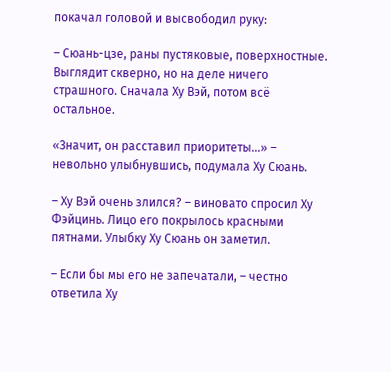покачал головой и высвободил руку:

– Сюань-цзе, раны пустяковые, поверхностные. Выглядит скверно, но на деле ничего страшного. Сначала Ху Вэй, потом всё остальное.

«Значит, он расставил приоритеты…» – невольно улыбнувшись, подумала Ху Сюань.

– Ху Вэй очень злился? – виновато спросил Ху Фэйцинь. Лицо его покрылось красными пятнами. Улыбку Ху Сюань он заметил.

– Если бы мы его не запечатали, – честно ответила Ху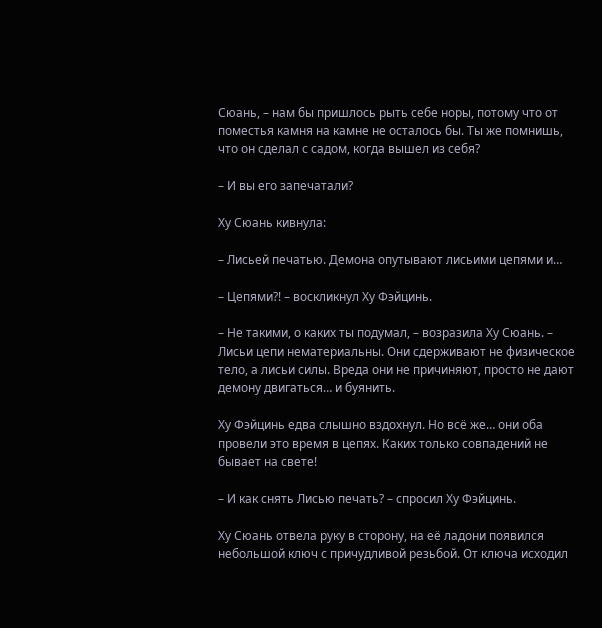Сюань, – нам бы пришлось рыть себе норы, потому что от поместья камня на камне не осталось бы. Ты же помнишь, что он сделал с садом, когда вышел из себя?

– И вы его запечатали?

Ху Сюань кивнула:

– Лисьей печатью. Демона опутывают лисьими цепями и…

– Цепями?! – воскликнул Ху Фэйцинь.

– Не такими, о каких ты подумал, – возразила Ху Сюань. – Лисьи цепи нематериальны. Они сдерживают не физическое тело, а лисьи силы. Вреда они не причиняют, просто не дают демону двигаться… и буянить.

Ху Фэйцинь едва слышно вздохнул. Но всё же… они оба провели это время в цепях. Каких только совпадений не бывает на свете!

– И как снять Лисью печать? – спросил Ху Фэйцинь.

Ху Сюань отвела руку в сторону, на её ладони появился небольшой ключ с причудливой резьбой. От ключа исходил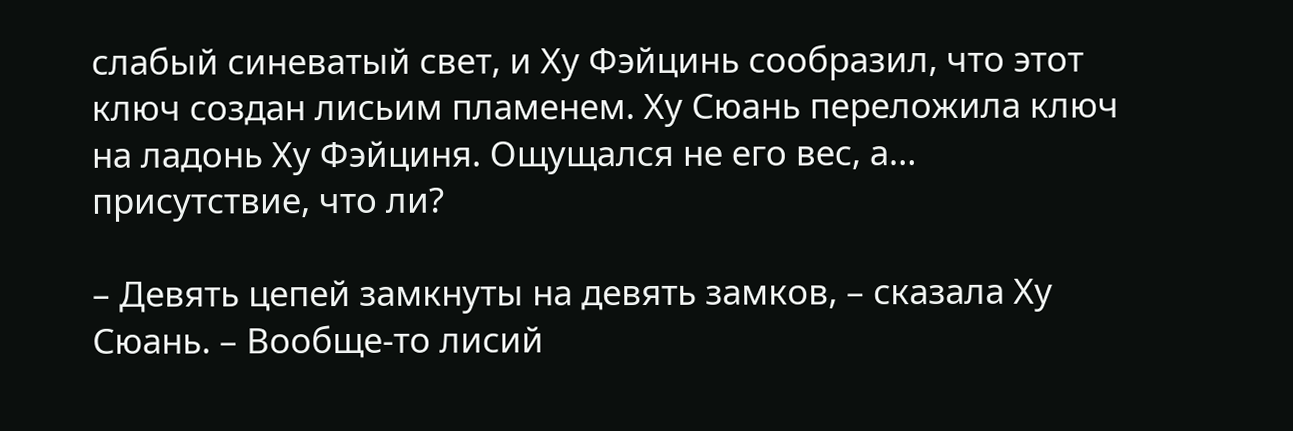слабый синеватый свет, и Ху Фэйцинь сообразил, что этот ключ создан лисьим пламенем. Ху Сюань переложила ключ на ладонь Ху Фэйциня. Ощущался не его вес, а… присутствие, что ли?

– Девять цепей замкнуты на девять замков, – сказала Ху Сюань. – Вообще-то лисий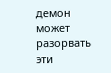демон может разорвать эти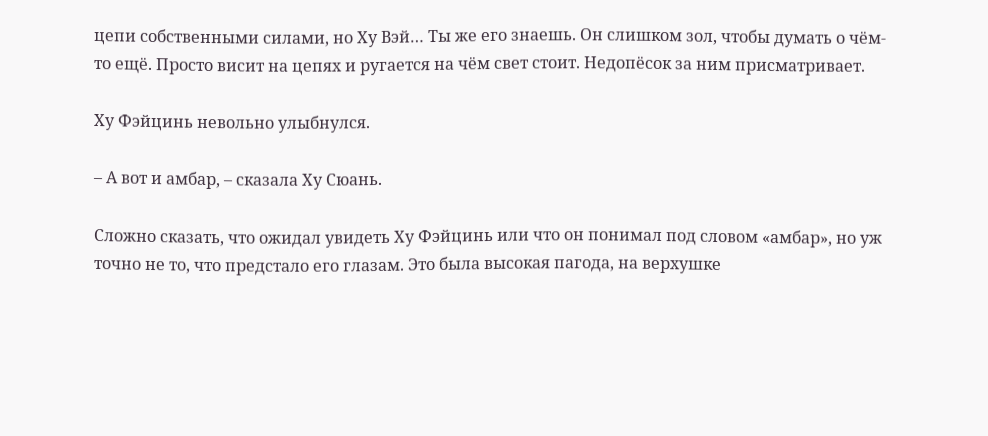цепи собственными силами, но Ху Вэй… Ты же его знаешь. Он слишком зол, чтобы думать о чём-то ещё. Просто висит на цепях и ругается на чём свет стоит. Недопёсок за ним присматривает.

Ху Фэйцинь невольно улыбнулся.

– А вот и амбар, – сказала Ху Сюань.

Сложно сказать, что ожидал увидеть Ху Фэйцинь или что он понимал под словом «амбар», но уж точно не то, что предстало его глазам. Это была высокая пагода, на верхушке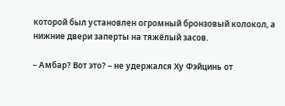которой был установлен огромный бронзовый колокол, а нижние двери заперты на тяжёлый засов.

– Амбар? Вот это? – не удержался Ху Фэйцинь от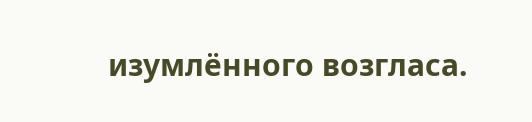изумлённого возгласа.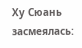Ху Сюань засмеялась: